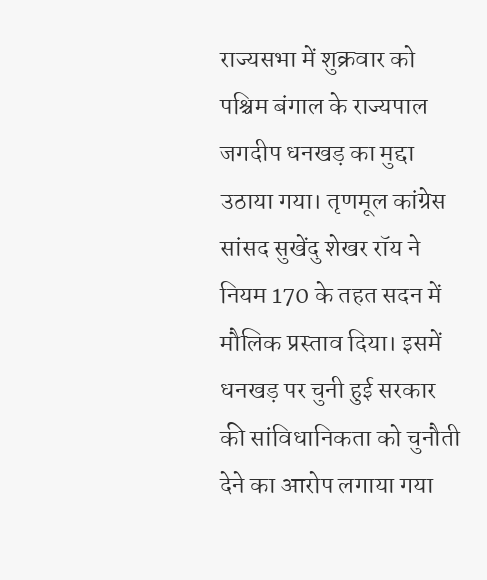राज्यसभा में शुक्रवार को पश्चिम बंगाल के राज्यपाल जगदीप धनखड़ का मुद्दा उठाया गया। तृणमूल कांग्रेस सांसद सुखेंदु शेखर रॉय ने नियम 170 के तहत सदन में मौलिक प्रस्ताव दिया। इसमें धनखड़ पर चुनी हुई सरकार की सांविधानिकता को चुनौती देने का आरोप लगाया गया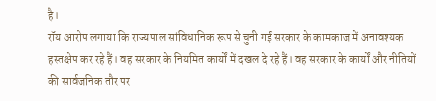है।
रॉय आरोप लगाया कि राज्यपाल सांविधानिक रूप से चुनी गई सरकार के कामकाज में अनावश्यक हस्तक्षेप कर रहे हैं। वह सरकार के नियमित कार्यों में दखल दे रहे हैं। वह सरकार के कार्यों और नीतियों की सार्वजनिक तौर पर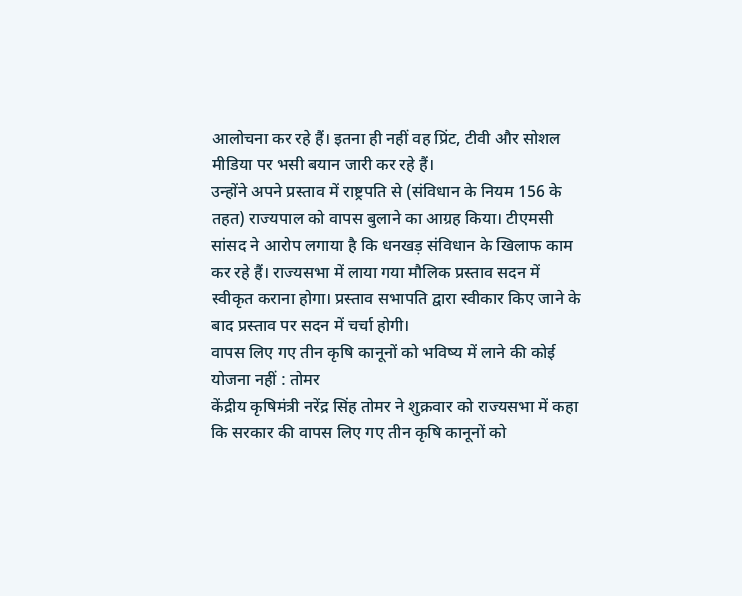आलोचना कर रहे हैं। इतना ही नहीं वह प्रिंट, टीवी और सोशल मीडिया पर भसी बयान जारी कर रहे हैं।
उन्होंने अपने प्रस्ताव में राष्ट्रपति से (संविधान के नियम 156 के तहत) राज्यपाल को वापस बुलाने का आग्रह किया। टीएमसी सांसद ने आरोप लगाया है कि धनखड़ संविधान के खिलाफ काम कर रहे हैं। राज्यसभा में लाया गया मौलिक प्रस्ताव सदन में स्वीकृत कराना होगा। प्रस्ताव सभापति द्वारा स्वीकार किए जाने के बाद प्रस्ताव पर सदन में चर्चा होगी।
वापस लिए गए तीन कृषि कानूनों को भविष्य में लाने की कोई योजना नहीं : तोमर
केंद्रीय कृषिमंत्री नरेंद्र सिंह तोमर ने शुक्रवार को राज्यसभा में कहा कि सरकार की वापस लिए गए तीन कृषि कानूनों को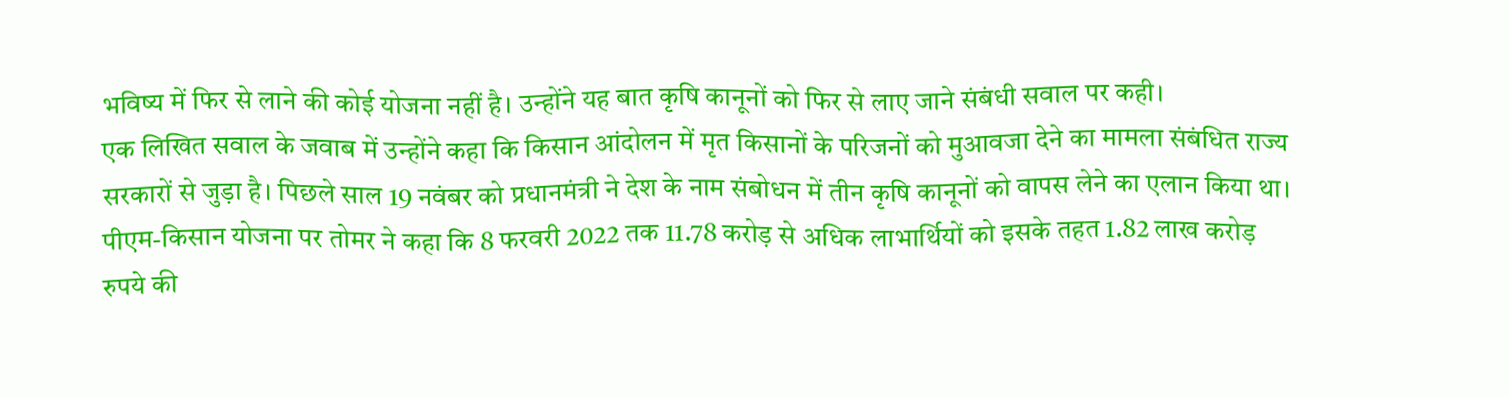भविष्य में फिर से लाने की कोई योजना नहीं है। उन्होंने यह बात कृषि कानूनों को फिर से लाए जाने संबंधी सवाल पर कही।
एक लिखित सवाल के जवाब में उन्होंने कहा कि किसान आंदोलन में मृत किसानों के परिजनों को मुआवजा देने का मामला संबंधित राज्य सरकारों से जुड़ा है। पिछले साल 19 नवंबर को प्रधानमंत्री ने देश के नाम संबोधन में तीन कृषि कानूनों को वापस लेने का एलान किया था।
पीएम-किसान योजना पर तोमर ने कहा कि 8 फरवरी 2022 तक 11.78 करोड़ से अधिक लाभार्थियों को इसके तहत 1.82 लाख करोड़ रुपये की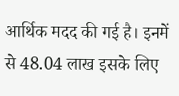आर्थिक मदद की गई है। इनमें से 48.04 लाख इसके लिए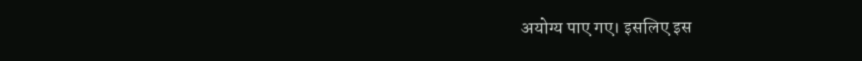अयोग्य पाए गए। इसलिए इस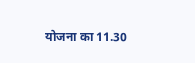योजना का 11.30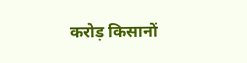करोड़ किसानों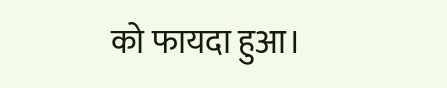को फायदा हुआ।